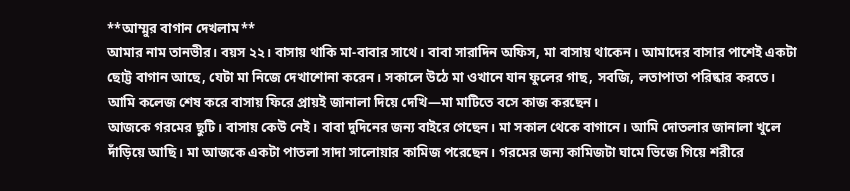**আম্মুর বাগান দেখলাম**
আমার নাম তানভীর। বয়স ২২। বাসায় থাকি মা-বাবার সাথে। বাবা সারাদিন অফিস, মা বাসায় থাকেন। আমাদের বাসার পাশেই একটা ছোট্ট বাগান আছে, যেটা মা নিজে দেখাশোনা করেন। সকালে উঠে মা ওখানে যান ফুলের গাছ, সবজি, লতাপাতা পরিষ্কার করতে। আমি কলেজ শেষ করে বাসায় ফিরে প্রায়ই জানালা দিয়ে দেখি—মা মাটিতে বসে কাজ করছেন।
আজকে গরমের ছুটি। বাসায় কেউ নেই। বাবা দুদিনের জন্য বাইরে গেছেন। মা সকাল থেকে বাগানে। আমি দোতলার জানালা খুলে দাঁড়িয়ে আছি। মা আজকে একটা পাতলা সাদা সালোয়ার কামিজ পরেছেন। গরমের জন্য কামিজটা ঘামে ভিজে গিয়ে শরীরে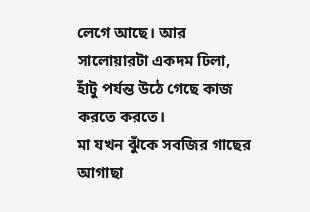লেগে আছে। আর সালোয়ারটা একদম ঢিলা, হাঁটু পর্যন্ত উঠে গেছে কাজ করতে করতে।
মা যখন ঝুঁকে সবজির গাছের আগাছা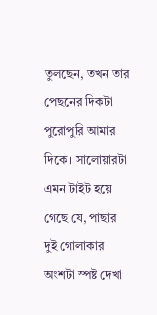তুলছেন, তখন তার পেছনের দিকটা পুরোপুরি আমার দিকে। সালোয়ারটা এমন টাইট হয়ে গেছে যে, পাছার দুই গোলাকার অংশটা স্পষ্ট দেখা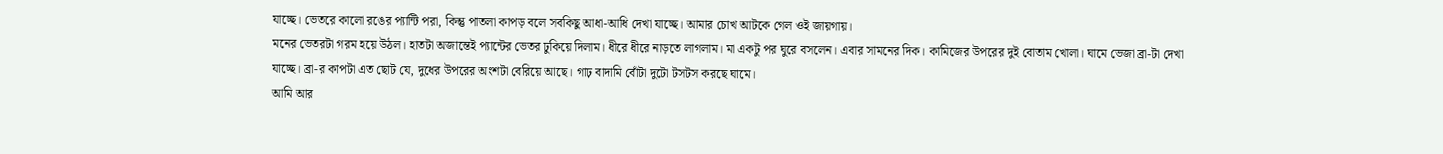যাচ্ছে। ভেতরে কালো রঙের প্যান্টি পরা, কিন্তু পাতলা কাপড় বলে সবকিছু আধা-আধি দেখা যাচ্ছে। আমার চোখ আটকে গেল ওই জায়গায়।
মনের ভেতরটা গরম হয়ে উঠল। হাতটা অজান্তেই প্যান্টের ভেতর ঢুকিয়ে দিলাম। ধীরে ধীরে নাড়তে লাগলাম। মা একটু পর ঘুরে বসলেন। এবার সামনের দিক। কামিজের উপরের দুই বোতাম খোলা। ঘামে ভেজা ব্রা-টা দেখা যাচ্ছে। ব্রা-র কাপটা এত ছোট যে, দুধের উপরের অংশটা বেরিয়ে আছে। গাঢ় বাদামি বোঁটা দুটো টসটস করছে ঘামে।
আমি আর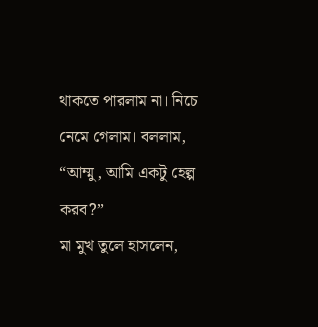থাকতে পারলাম না। নিচে নেমে গেলাম। বললাম,
“আম্মু, আমি একটু হেল্প করব?”
মা মুখ তুলে হাসলেন,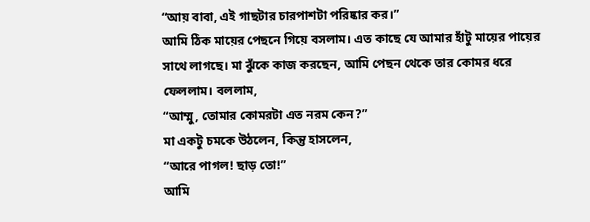“আয় বাবা, এই গাছটার চারপাশটা পরিষ্কার কর।”
আমি ঠিক মায়ের পেছনে গিয়ে বসলাম। এত কাছে যে আমার হাঁটু মায়ের পায়ের সাথে লাগছে। মা ঝুঁকে কাজ করছেন, আমি পেছন থেকে তার কোমর ধরে ফেললাম। বললাম,
“আম্মু, তোমার কোমরটা এত নরম কেন?”
মা একটু চমকে উঠলেন, কিন্তু হাসলেন,
“আরে পাগল! ছাড় তো!”
আমি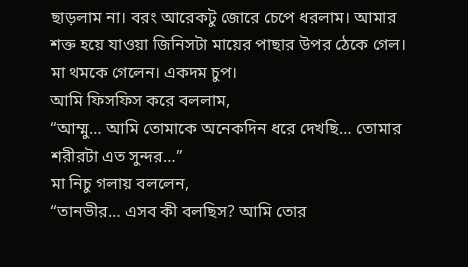ছাড়লাম না। বরং আরেকটু জোরে চেপে ধরলাম। আমার শক্ত হয়ে যাওয়া জিনিসটা মায়ের পাছার উপর ঠেকে গেল। মা থমকে গেলেন। একদম চুপ।
আমি ফিসফিস করে বললাম,
“আম্মু… আমি তোমাকে অনেকদিন ধরে দেখছি… তোমার শরীরটা এত সুন্দর…”
মা নিচু গলায় বললেন,
“তানভীর… এসব কী বলছিস? আমি তোর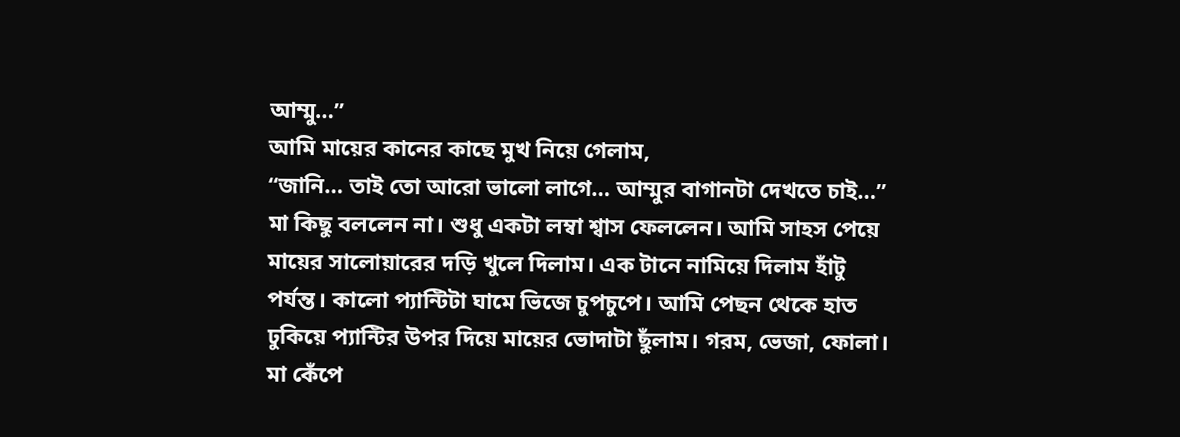আম্মু…”
আমি মায়ের কানের কাছে মুখ নিয়ে গেলাম,
“জানি… তাই তো আরো ভালো লাগে… আম্মুর বাগানটা দেখতে চাই…”
মা কিছু বললেন না। শুধু একটা লম্বা শ্বাস ফেললেন। আমি সাহস পেয়ে মায়ের সালোয়ারের দড়ি খুলে দিলাম। এক টানে নামিয়ে দিলাম হাঁটু পর্যন্ত। কালো প্যান্টিটা ঘামে ভিজে চুপচুপে। আমি পেছন থেকে হাত ঢুকিয়ে প্যান্টির উপর দিয়ে মায়ের ভোদাটা ছুঁলাম। গরম, ভেজা, ফোলা।
মা কেঁপে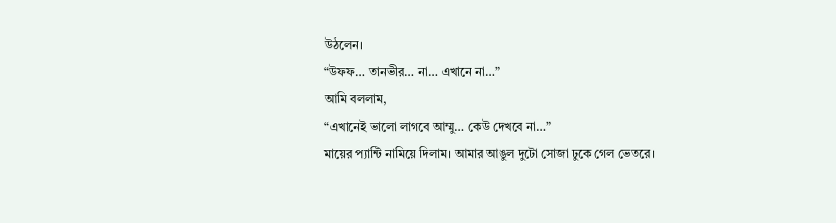উঠলেন।
“উফফ… তানভীর… না… এখানে না…”
আমি বললাম,
“এখানেই ভালো লাগবে আম্মু… কেউ দেখবে না…”
মায়ের প্যান্টি নামিয়ে দিলাম। আমার আঙুল দুটো সোজা ঢুকে গেল ভেতরে।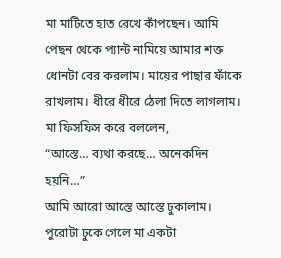মা মাটিতে হাত রেখে কাঁপছেন। আমি পেছন থেকে প্যান্ট নামিয়ে আমার শক্ত ধোনটা বের করলাম। মায়ের পাছার ফাঁকে রাখলাম। ধীরে ধীরে ঠেলা দিতে লাগলাম।
মা ফিসফিস করে বললেন,
“আস্তে… ব্যথা করছে… অনেকদিন হয়নি…”
আমি আরো আস্তে আস্তে ঢুকালাম। পুরোটা ঢুকে গেলে মা একটা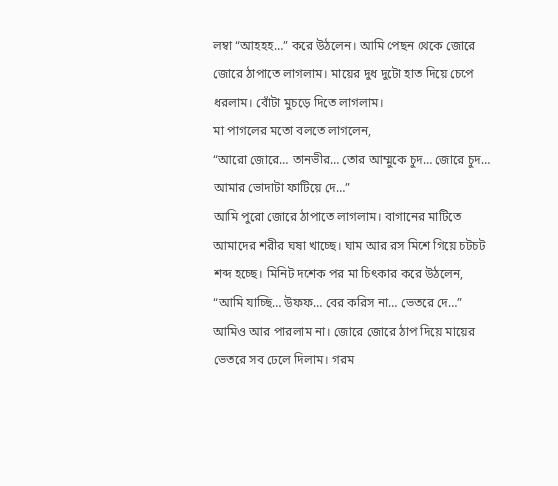লম্বা “আহহহ…” করে উঠলেন। আমি পেছন থেকে জোরে জোরে ঠাপাতে লাগলাম। মায়ের দুধ দুটো হাত দিয়ে চেপে ধরলাম। বোঁটা মুচড়ে দিতে লাগলাম।
মা পাগলের মতো বলতে লাগলেন,
“আরো জোরে… তানভীর… তোর আম্মুকে চুদ… জোরে চুদ… আমার ভোদাটা ফাটিয়ে দে…”
আমি পুরো জোরে ঠাপাতে লাগলাম। বাগানের মাটিতে আমাদের শরীর ঘষা খাচ্ছে। ঘাম আর রস মিশে গিয়ে চটচট শব্দ হচ্ছে। মিনিট দশেক পর মা চিৎকার করে উঠলেন,
“আমি যাচ্ছি… উফফ… বের করিস না… ভেতরে দে…”
আমিও আর পারলাম না। জোরে জোরে ঠাপ দিয়ে মায়ের ভেতরে সব ঢেলে দিলাম। গরম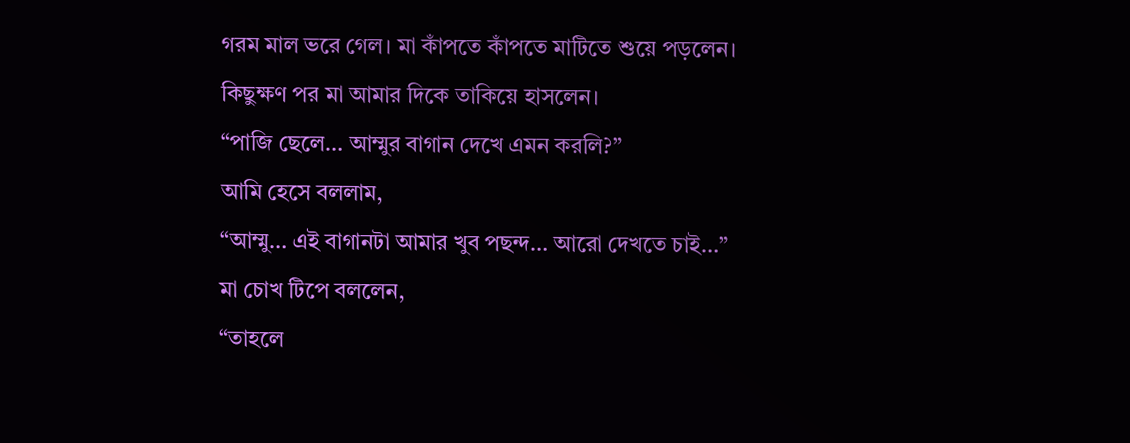গরম মাল ভরে গেল। মা কাঁপতে কাঁপতে মাটিতে শুয়ে পড়লেন।
কিছুক্ষণ পর মা আমার দিকে তাকিয়ে হাসলেন।
“পাজি ছেলে… আম্মুর বাগান দেখে এমন করলি?”
আমি হেসে বললাম,
“আম্মু… এই বাগানটা আমার খুব পছন্দ… আরো দেখতে চাই…”
মা চোখ টিপে বললেন,
“তাহলে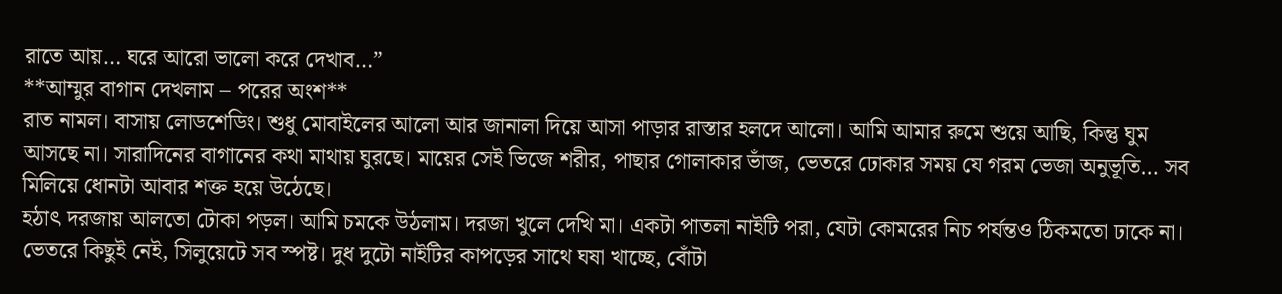রাতে আয়… ঘরে আরো ভালো করে দেখাব…”
**আম্মুর বাগান দেখলাম – পরের অংশ**
রাত নামল। বাসায় লোডশেডিং। শুধু মোবাইলের আলো আর জানালা দিয়ে আসা পাড়ার রাস্তার হলদে আলো। আমি আমার রুমে শুয়ে আছি, কিন্তু ঘুম আসছে না। সারাদিনের বাগানের কথা মাথায় ঘুরছে। মায়ের সেই ভিজে শরীর, পাছার গোলাকার ভাঁজ, ভেতরে ঢোকার সময় যে গরম ভেজা অনুভূতি… সব মিলিয়ে ধোনটা আবার শক্ত হয়ে উঠেছে।
হঠাৎ দরজায় আলতো টোকা পড়ল। আমি চমকে উঠলাম। দরজা খুলে দেখি মা। একটা পাতলা নাইটি পরা, যেটা কোমরের নিচ পর্যন্তও ঠিকমতো ঢাকে না। ভেতরে কিছুই নেই, সিলুয়েটে সব স্পষ্ট। দুধ দুটো নাইটির কাপড়ের সাথে ঘষা খাচ্ছে, বোঁটা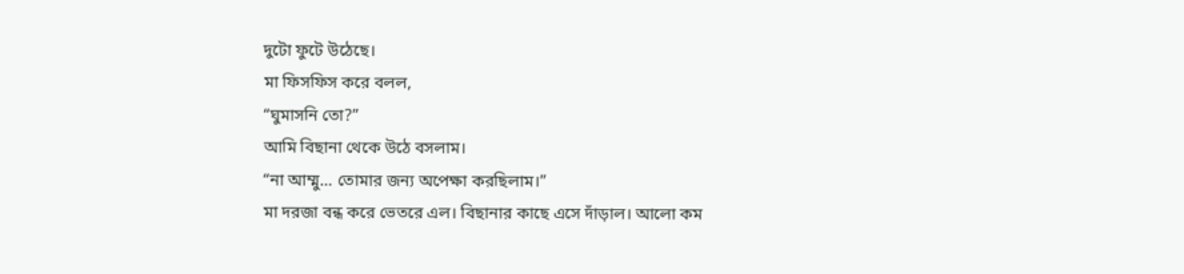দুটো ফুটে উঠেছে।
মা ফিসফিস করে বলল,
“ঘুমাসনি তো?”
আমি বিছানা থেকে উঠে বসলাম।
“না আম্মু… তোমার জন্য অপেক্ষা করছিলাম।”
মা দরজা বন্ধ করে ভেতরে এল। বিছানার কাছে এসে দাঁড়াল। আলো কম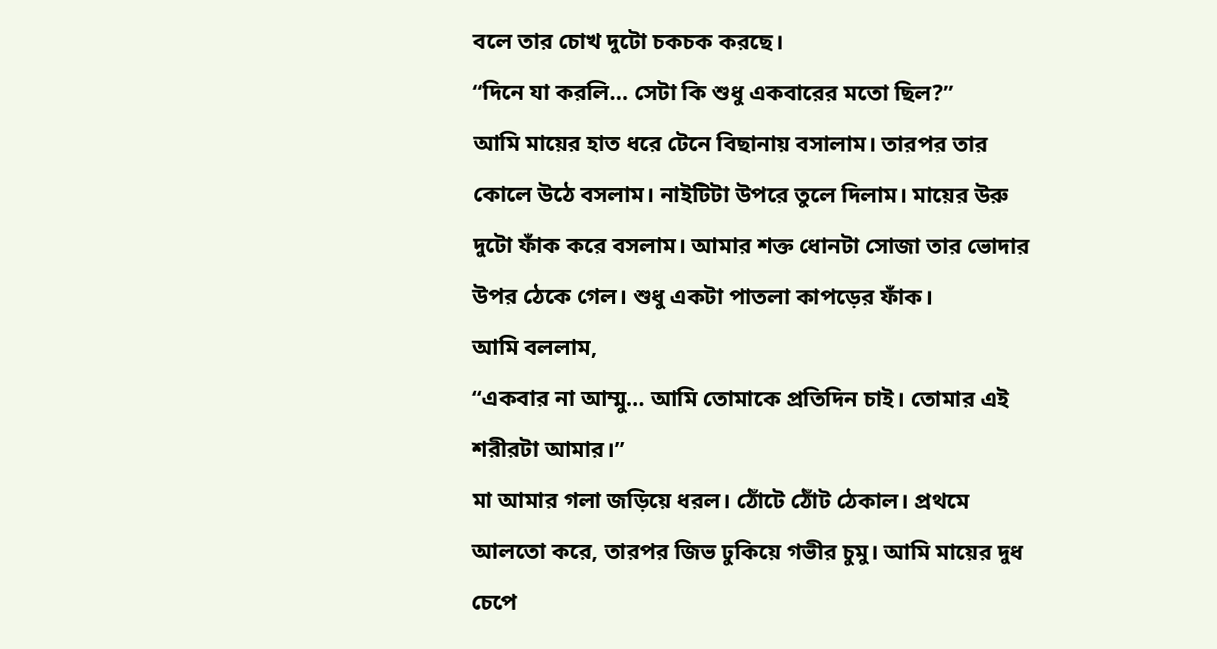বলে তার চোখ দুটো চকচক করছে।
“দিনে যা করলি… সেটা কি শুধু একবারের মতো ছিল?”
আমি মায়ের হাত ধরে টেনে বিছানায় বসালাম। তারপর তার কোলে উঠে বসলাম। নাইটিটা উপরে তুলে দিলাম। মায়ের উরু দুটো ফাঁক করে বসলাম। আমার শক্ত ধোনটা সোজা তার ভোদার উপর ঠেকে গেল। শুধু একটা পাতলা কাপড়ের ফাঁক।
আমি বললাম,
“একবার না আম্মু… আমি তোমাকে প্রতিদিন চাই। তোমার এই শরীরটা আমার।”
মা আমার গলা জড়িয়ে ধরল। ঠোঁটে ঠোঁট ঠেকাল। প্রথমে আলতো করে, তারপর জিভ ঢুকিয়ে গভীর চুমু। আমি মায়ের দুধ চেপে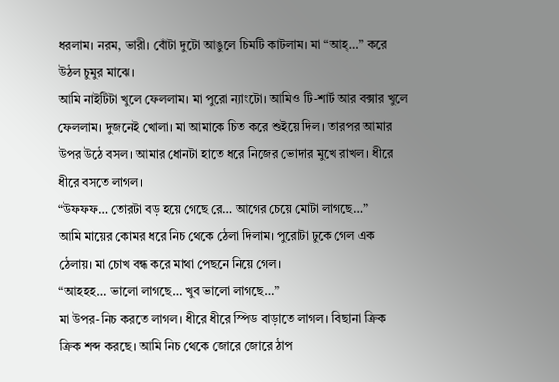ধরলাম। নরম, ভারী। বোঁটা দুটো আঙুলে চিমটি কাটলাম। মা “আহ্…” করে উঠল চুমুর মাঝে।
আমি নাইটিটা খুলে ফেললাম। মা পুরো ন্যাংটো। আমিও টি-শার্ট আর বক্সার খুলে ফেললাম। দুজনেই খোলা। মা আমাকে চিত করে শুইয়ে দিল। তারপর আমার উপর উঠে বসল। আমার ধোনটা হাতে ধরে নিজের ভোদার মুখে রাখল। ধীরে ধীরে বসতে লাগল।
“উফফফ… তোরটা বড় হয়ে গেছে রে… আগের চেয়ে মোটা লাগছে…”
আমি মায়ের কোমর ধরে নিচ থেকে ঠেলা দিলাম। পুরোটা ঢুকে গেল এক ঠেলায়। মা চোখ বন্ধ করে মাথা পেছনে নিয়ে গেল।
“আহহহ… ভালো লাগছে… খুব ভালো লাগছে…”
মা উপর-নিচ করতে লাগল। ধীরে ধীরে স্পিড বাড়াতে লাগল। বিছানা ক্রিক ক্রিক শব্দ করছে। আমি নিচ থেকে জোরে জোরে ঠাপ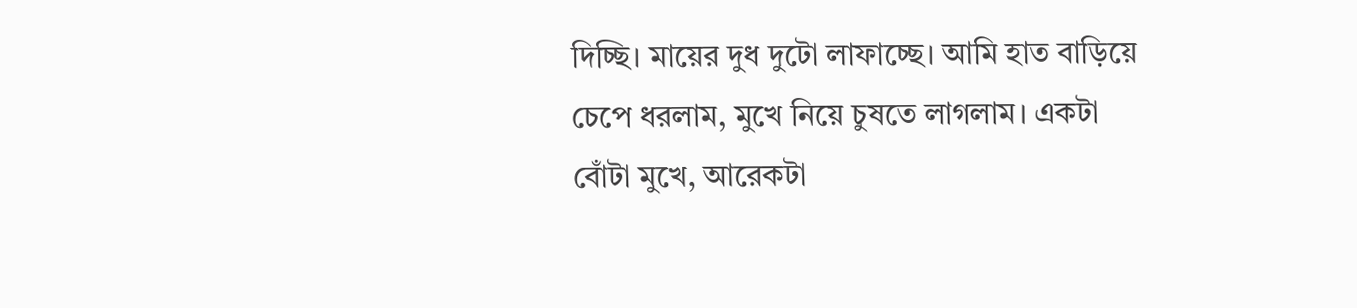দিচ্ছি। মায়ের দুধ দুটো লাফাচ্ছে। আমি হাত বাড়িয়ে চেপে ধরলাম, মুখে নিয়ে চুষতে লাগলাম। একটা বোঁটা মুখে, আরেকটা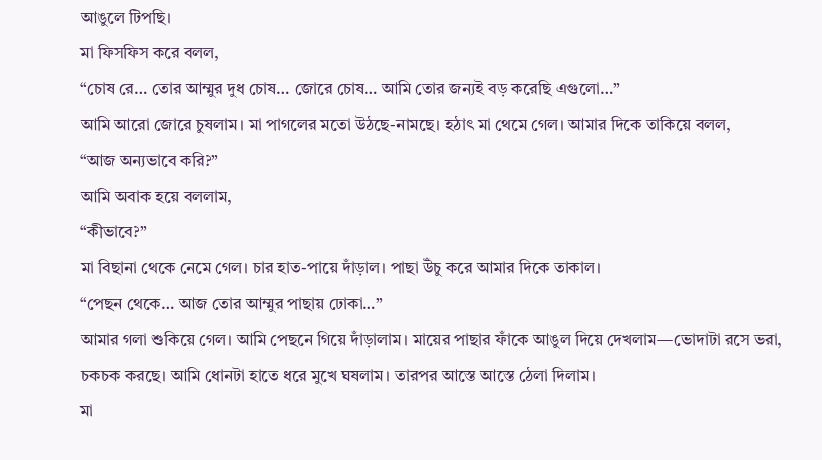আঙুলে টিপছি।
মা ফিসফিস করে বলল,
“চোষ রে… তোর আম্মুর দুধ চোষ… জোরে চোষ… আমি তোর জন্যই বড় করেছি এগুলো…”
আমি আরো জোরে চুষলাম। মা পাগলের মতো উঠছে-নামছে। হঠাৎ মা থেমে গেল। আমার দিকে তাকিয়ে বলল,
“আজ অন্যভাবে করি?”
আমি অবাক হয়ে বললাম,
“কীভাবে?”
মা বিছানা থেকে নেমে গেল। চার হাত-পায়ে দাঁড়াল। পাছা উঁচু করে আমার দিকে তাকাল।
“পেছন থেকে… আজ তোর আম্মুর পাছায় ঢোকা…”
আমার গলা শুকিয়ে গেল। আমি পেছনে গিয়ে দাঁড়ালাম। মায়ের পাছার ফাঁকে আঙুল দিয়ে দেখলাম—ভোদাটা রসে ভরা, চকচক করছে। আমি ধোনটা হাতে ধরে মুখে ঘষলাম। তারপর আস্তে আস্তে ঠেলা দিলাম।
মা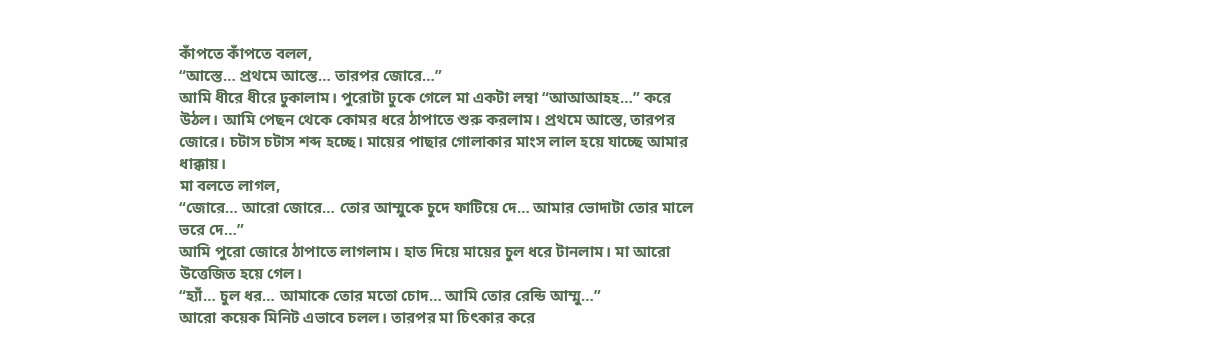কাঁপতে কাঁপতে বলল,
“আস্তে… প্রথমে আস্তে… তারপর জোরে…”
আমি ধীরে ধীরে ঢুকালাম। পুরোটা ঢুকে গেলে মা একটা লম্বা “আআআহহ…” করে উঠল। আমি পেছন থেকে কোমর ধরে ঠাপাতে শুরু করলাম। প্রথমে আস্তে, তারপর জোরে। চটাস চটাস শব্দ হচ্ছে। মায়ের পাছার গোলাকার মাংস লাল হয়ে যাচ্ছে আমার ধাক্কায়।
মা বলতে লাগল,
“জোরে… আরো জোরে… তোর আম্মুকে চুদে ফাটিয়ে দে… আমার ভোদাটা তোর মালে ভরে দে…”
আমি পুরো জোরে ঠাপাতে লাগলাম। হাত দিয়ে মায়ের চুল ধরে টানলাম। মা আরো উত্তেজিত হয়ে গেল।
“হ্যাঁ… চুল ধর… আমাকে তোর মতো চোদ… আমি তোর রেন্ডি আম্মু…”
আরো কয়েক মিনিট এভাবে চলল। তারপর মা চিৎকার করে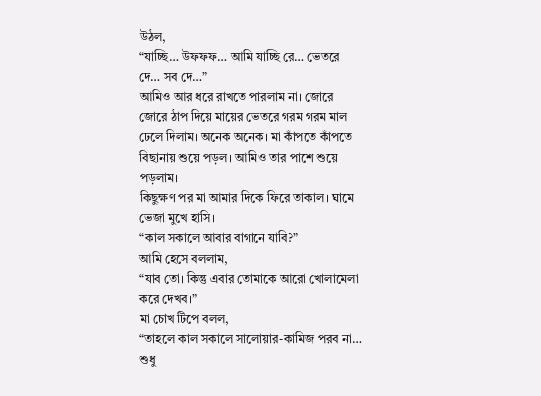উঠল,
“যাচ্ছি… উফফফ… আমি যাচ্ছি রে… ভেতরে দে… সব দে…”
আমিও আর ধরে রাখতে পারলাম না। জোরে জোরে ঠাপ দিয়ে মায়ের ভেতরে গরম গরম মাল ঢেলে দিলাম। অনেক অনেক। মা কাঁপতে কাঁপতে বিছানায় শুয়ে পড়ল। আমিও তার পাশে শুয়ে পড়লাম।
কিছুক্ষণ পর মা আমার দিকে ফিরে তাকাল। ঘামে ভেজা মুখে হাসি।
“কাল সকালে আবার বাগানে যাবি?”
আমি হেসে বললাম,
“যাব তো। কিন্তু এবার তোমাকে আরো খোলামেলা করে দেখব।”
মা চোখ টিপে বলল,
“তাহলে কাল সকালে সালোয়ার-কামিজ পরব না… শুধু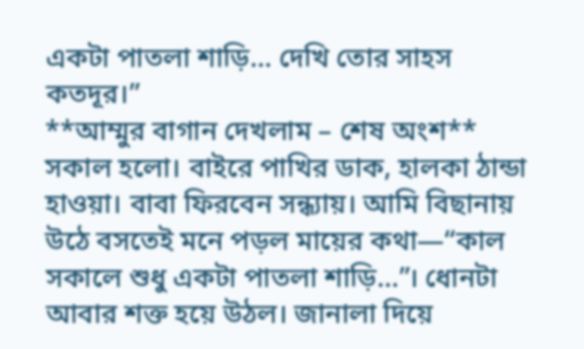একটা পাতলা শাড়ি… দেখি তোর সাহস কতদূর।”
**আম্মুর বাগান দেখলাম – শেষ অংশ**
সকাল হলো। বাইরে পাখির ডাক, হালকা ঠান্ডা হাওয়া। বাবা ফিরবেন সন্ধ্যায়। আমি বিছানায় উঠে বসতেই মনে পড়ল মায়ের কথা—“কাল সকালে শুধু একটা পাতলা শাড়ি…”। ধোনটা আবার শক্ত হয়ে উঠল। জানালা দিয়ে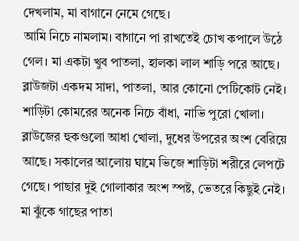দেখলাম, মা বাগানে নেমে গেছে।
আমি নিচে নামলাম। বাগানে পা রাখতেই চোখ কপালে উঠে গেল। মা একটা খুব পাতলা, হালকা লাল শাড়ি পরে আছে। ব্লাউজটা একদম সাদা, পাতলা, আর কোনো পেটিকোট নেই। শাড়িটা কোমরের অনেক নিচে বাঁধা, নাভি পুরো খোলা। ব্লাউজের হুকগুলো আধা খোলা, দুধের উপরের অংশ বেরিয়ে আছে। সকালের আলোয় ঘামে ভিজে শাড়িটা শরীরে লেপটে গেছে। পাছার দুই গোলাকার অংশ স্পষ্ট, ভেতরে কিছুই নেই।
মা ঝুঁকে গাছের পাতা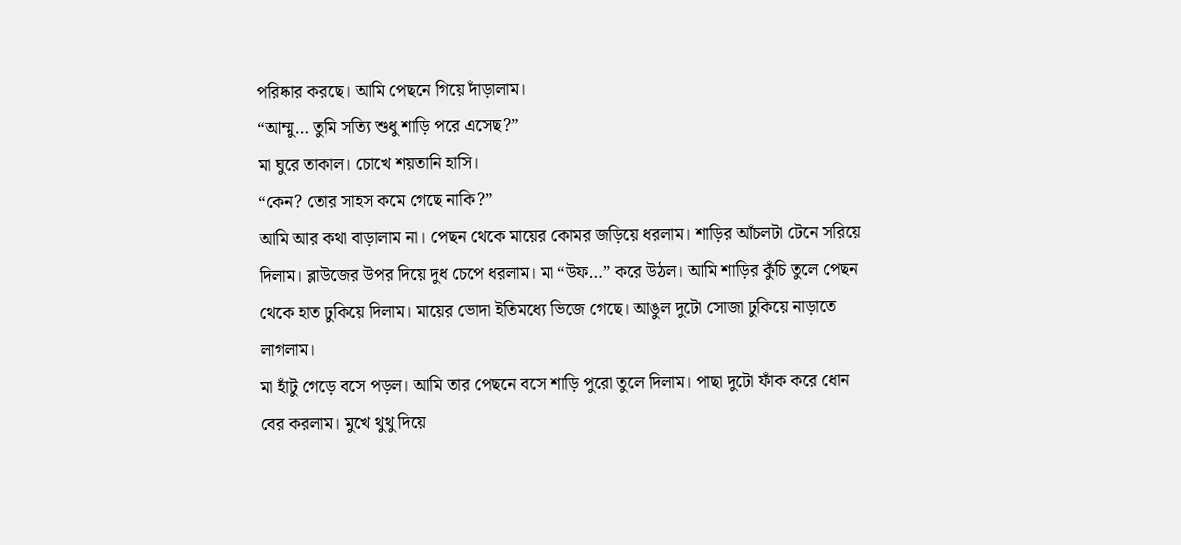পরিষ্কার করছে। আমি পেছনে গিয়ে দাঁড়ালাম।
“আম্মু… তুমি সত্যি শুধু শাড়ি পরে এসেছ?”
মা ঘুরে তাকাল। চোখে শয়তানি হাসি।
“কেন? তোর সাহস কমে গেছে নাকি?”
আমি আর কথা বাড়ালাম না। পেছন থেকে মায়ের কোমর জড়িয়ে ধরলাম। শাড়ির আঁচলটা টেনে সরিয়ে দিলাম। ব্লাউজের উপর দিয়ে দুধ চেপে ধরলাম। মা “উফ…” করে উঠল। আমি শাড়ির কুঁচি তুলে পেছন থেকে হাত ঢুকিয়ে দিলাম। মায়ের ভোদা ইতিমধ্যে ভিজে গেছে। আঙুল দুটো সোজা ঢুকিয়ে নাড়াতে লাগলাম।
মা হাঁটু গেড়ে বসে পড়ল। আমি তার পেছনে বসে শাড়ি পুরো তুলে দিলাম। পাছা দুটো ফাঁক করে ধোন বের করলাম। মুখে থুথু দিয়ে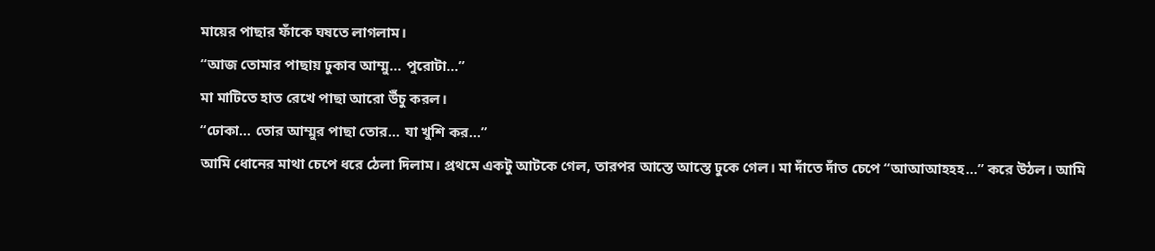মায়ের পাছার ফাঁকে ঘষতে লাগলাম।
“আজ তোমার পাছায় ঢুকাব আম্মু… পুরোটা…”
মা মাটিতে হাত রেখে পাছা আরো উঁচু করল।
“ঢোকা… তোর আম্মুর পাছা তোর… যা খুশি কর…”
আমি ধোনের মাথা চেপে ধরে ঠেলা দিলাম। প্রথমে একটু আটকে গেল, তারপর আস্তে আস্তে ঢুকে গেল। মা দাঁতে দাঁত চেপে “আআআহহহ…” করে উঠল। আমি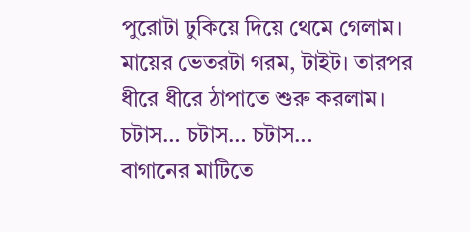পুরোটা ঢুকিয়ে দিয়ে থেমে গেলাম। মায়ের ভেতরটা গরম, টাইট। তারপর ধীরে ধীরে ঠাপাতে শুরু করলাম।
চটাস… চটাস… চটাস…
বাগানের মাটিতে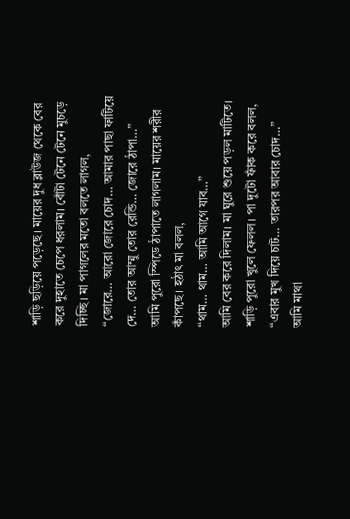শাড়ি ছড়িয়ে পড়েছে। মায়ের দুধ ব্লাউজ থেকে বের করে দুহাতে চেপে ধরলাম। বোঁটা টেনে টেনে মুচড়ে দিচ্ছি। মা পাগলের মতো বলতে লাগল,
“জোরে… আরো জোরে চোদ… আমার পাছা ফাটিয়ে দে… তোর আম্মু তোর রেন্ডি… জোরে ঠাপা…”
আমি পুরো স্পিডে ঠাপাতে লাগলাম। মায়ের শরীর কাঁপছে। হঠাৎ মা বলল,
“থাম… থাম… আমি আগে যাব…”
আমি বের করে দিলাম। মা ঘুরে শুয়ে পড়ল মাটিতে। শাড়ি পুরো খুলে ফেলল। পা দুটো ফাঁক করে বলল,
“এবার মুখ দিয়ে চাট… তারপর আবার চোদ…”
আমি মাথা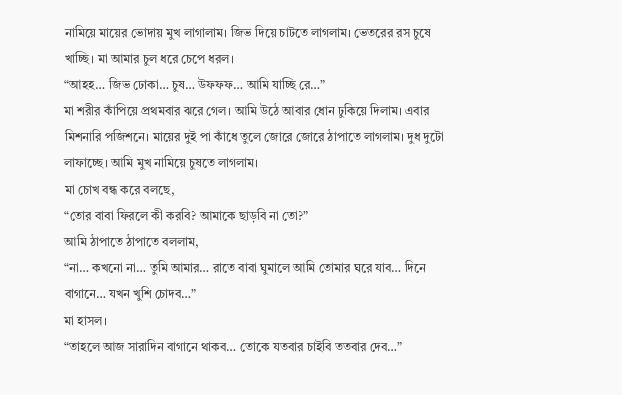নামিয়ে মায়ের ভোদায় মুখ লাগালাম। জিভ দিয়ে চাটতে লাগলাম। ভেতরের রস চুষে খাচ্ছি। মা আমার চুল ধরে চেপে ধরল।
“আহহ… জিভ ঢোকা… চুষ… উফফফ… আমি যাচ্ছি রে…”
মা শরীর কাঁপিয়ে প্রথমবার ঝরে গেল। আমি উঠে আবার ধোন ঢুকিয়ে দিলাম। এবার মিশনারি পজিশনে। মায়ের দুই পা কাঁধে তুলে জোরে জোরে ঠাপাতে লাগলাম। দুধ দুটো লাফাচ্ছে। আমি মুখ নামিয়ে চুষতে লাগলাম।
মা চোখ বন্ধ করে বলছে,
“তোর বাবা ফিরলে কী করবি? আমাকে ছাড়বি না তো?”
আমি ঠাপাতে ঠাপাতে বললাম,
“না… কখনো না… তুমি আমার… রাতে বাবা ঘুমালে আমি তোমার ঘরে যাব… দিনে বাগানে… যখন খুশি চোদব…”
মা হাসল।
“তাহলে আজ সারাদিন বাগানে থাকব… তোকে যতবার চাইবি ততবার দেব…”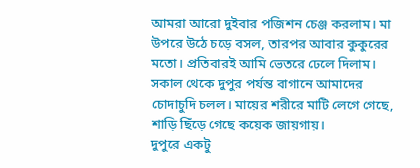আমরা আরো দুইবার পজিশন চেঞ্জ করলাম। মা উপরে উঠে চড়ে বসল, তারপর আবার কুকুরের মতো। প্রতিবারই আমি ভেতরে ঢেলে দিলাম। সকাল থেকে দুপুর পর্যন্ত বাগানে আমাদের চোদাচুদি চলল। মায়ের শরীরে মাটি লেগে গেছে, শাড়ি ছিঁড়ে গেছে কয়েক জায়গায়।
দুপুরে একটু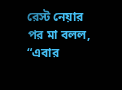রেস্ট নেয়ার পর মা বলল,
“এবার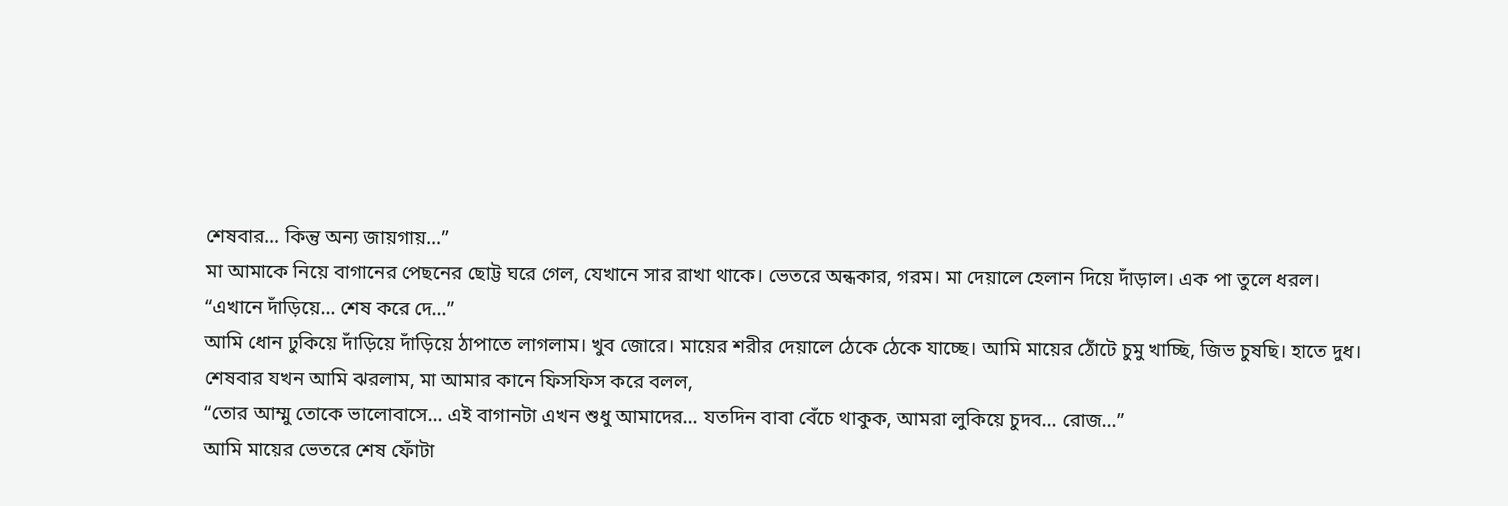শেষবার… কিন্তু অন্য জায়গায়…”
মা আমাকে নিয়ে বাগানের পেছনের ছোট্ট ঘরে গেল, যেখানে সার রাখা থাকে। ভেতরে অন্ধকার, গরম। মা দেয়ালে হেলান দিয়ে দাঁড়াল। এক পা তুলে ধরল।
“এখানে দাঁড়িয়ে… শেষ করে দে…”
আমি ধোন ঢুকিয়ে দাঁড়িয়ে দাঁড়িয়ে ঠাপাতে লাগলাম। খুব জোরে। মায়ের শরীর দেয়ালে ঠেকে ঠেকে যাচ্ছে। আমি মায়ের ঠোঁটে চুমু খাচ্ছি, জিভ চুষছি। হাতে দুধ।
শেষবার যখন আমি ঝরলাম, মা আমার কানে ফিসফিস করে বলল,
“তোর আম্মু তোকে ভালোবাসে… এই বাগানটা এখন শুধু আমাদের… যতদিন বাবা বেঁচে থাকুক, আমরা লুকিয়ে চুদব… রোজ…”
আমি মায়ের ভেতরে শেষ ফোঁটা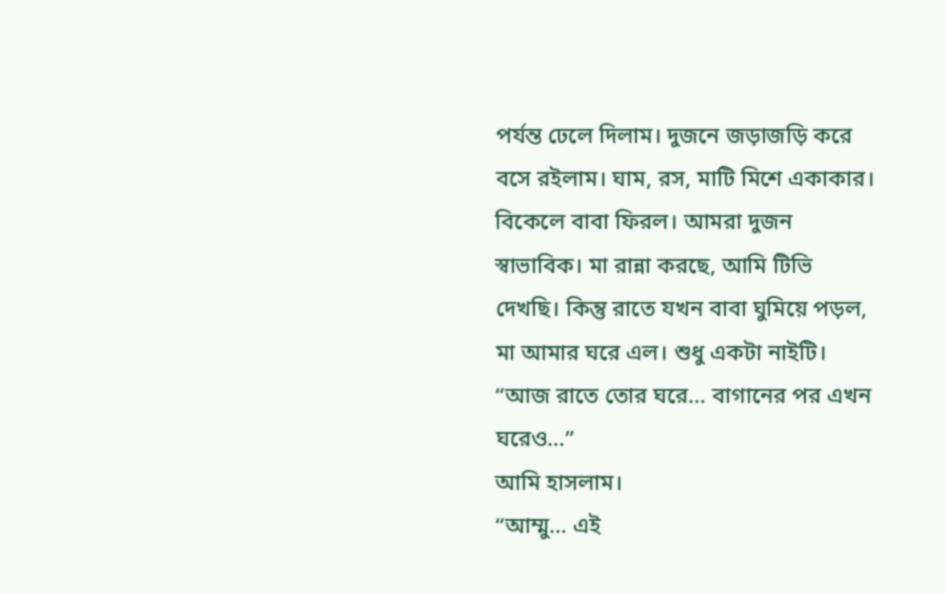পর্যন্ত ঢেলে দিলাম। দুজনে জড়াজড়ি করে বসে রইলাম। ঘাম, রস, মাটি মিশে একাকার।
বিকেলে বাবা ফিরল। আমরা দুজন স্বাভাবিক। মা রান্না করছে, আমি টিভি দেখছি। কিন্তু রাতে যখন বাবা ঘুমিয়ে পড়ল, মা আমার ঘরে এল। শুধু একটা নাইটি।
“আজ রাতে তোর ঘরে… বাগানের পর এখন ঘরেও…”
আমি হাসলাম।
“আম্মু… এই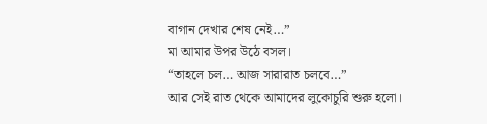বাগান দেখার শেষ নেই…”
মা আমার উপর উঠে বসল।
“তাহলে চল… আজ সারারাত চলবে…”
আর সেই রাত থেকে আমাদের লুকোচুরি শুরু হলো।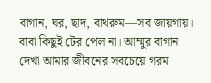বাগান, ঘর, ছাদ, বাথরুম—সব জায়গায়। বাবা কিছুই টের পেল না। আম্মুর বাগান দেখা আমার জীবনের সবচেয়ে গরম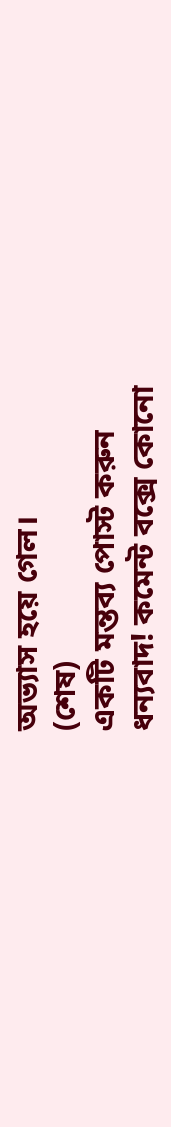অভ্যাস হয়ে গেল।
(শেষ)
একটি মন্তব্য পোস্ট করুন
ধন্যবাদ! কমেন্ট বক্সে কোনো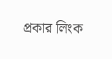প্রকার লিংক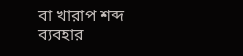বা খারাপ শব্দ ব্যবহার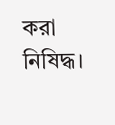করা নিষিদ্ধ।